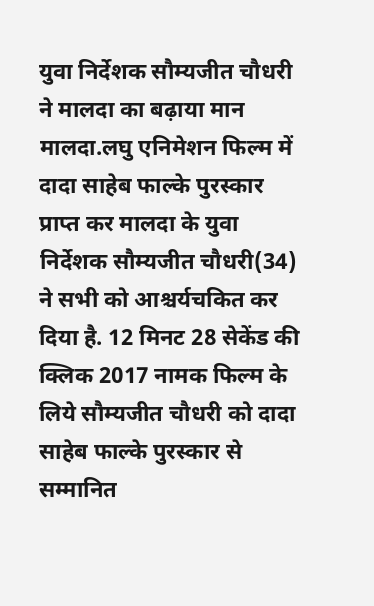युवा निर्देशक सौम्यजीत चौधरी ने मालदा का बढ़ाया मान
मालदा.लघु एनिमेशन फिल्म में दादा साहेब फाल्के पुरस्कार प्राप्त कर मालदा के युवा निर्देशक सौम्यजीत चौधरी(34) ने सभी को आश्चर्यचकित कर दिया है. 12 मिनट 28 सेकेंड की क्लिक 2017 नामक फिल्म के लिये सौम्यजीत चौधरी को दादा साहेब फाल्के पुरस्कार से सम्मानित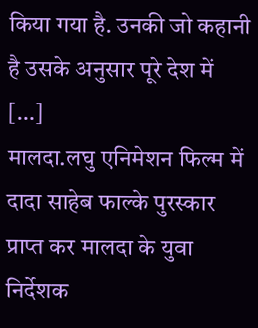किया गया है. उनकी जो कहानी है उसके अनुसार पूरे देश में […]
मालदा.लघु एनिमेशन फिल्म में दादा साहेब फाल्के पुरस्कार प्राप्त कर मालदा के युवा निर्देशक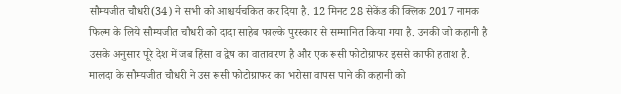सौम्यजीत चौधरी(34) ने सभी को आश्चर्यचकित कर दिया है. 12 मिनट 28 सेकेंड की क्लिक 2017 नामक फिल्म के लिये सौम्यजीत चौधरी को दादा साहेब फाल्के पुरस्कार से सम्मानित किया गया है. उनकी जो कहानी है उसके अनुसार पूरे देश में जब हिंसा व द्वेष का वातावरण है और एक रूसी फोटोग्राफर इससे काफी हताश है. मालदा के सौम्यजीत चौधरी ने उस रूसी फोटोग्राफर का भरोसा वापस पाने की कहानी को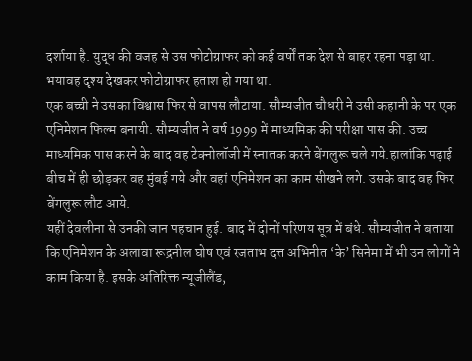दर्शाया है. युद्ध की वजह से उस फोटोग्राफर को कई वर्षों तक देश से बाहर रहना पड़ा था. भयावह दृश्य देखकर फोटोग्राफर हताश हो गया था.
एक बच्ची ने उसका विश्वास फिर से वापस लौटाया. सौम्यजीत चौधरी ने उसी कहानी के पर एक एनिमेशन फिल्म बनायी. सौम्यजीत ने वर्ष 1999 में माध्यमिक की परीक्षा पास की. उच्च माध्यमिक पास करने के बाद वह टेक्नोलॉजी में स्नातक करने बेंगलुरू चले गये.हालांकि पढ़ाई बीच में ही छोड़कर वह मुंबई गये और वहां एनिमेशन का काम सीखने लगे. उसके बाद वह फिर बेंगलुरू लौट आये.
यहीं देवलीना से उनकी जान पहचान हुई. बाद में दोनों परिणय सूत्र में बंधे. सौम्यजीत ने बताया कि एनिमेशन के अलावा रूद्रनील घोष एवं रजताभ दत्त अभिनीत ‘के’ सिनेमा में भी उन लोगों ने काम किया है. इसके अतिरिक्त न्यूजीलैंड,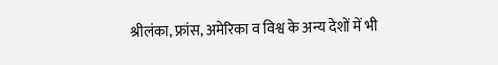श्रीलंका, फ्रांस, अमेरिका व विश्व के अन्य देशों में भी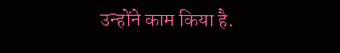उन्होंने काम किया है.